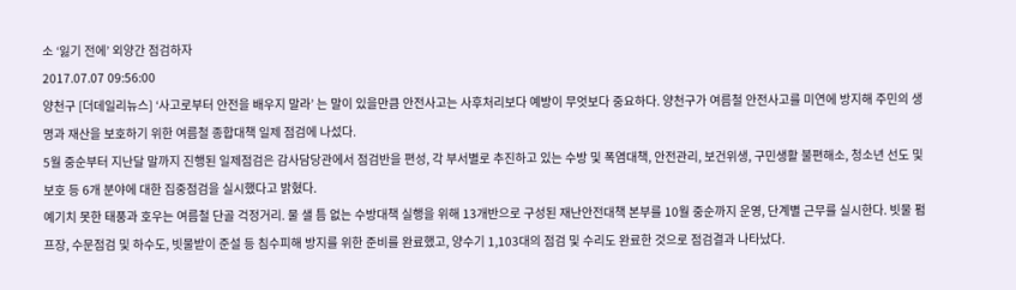소 ‘잃기 전에’ 외양간 점검하자
2017.07.07 09:56:00
양천구 [더데일리뉴스] ‘사고로부터 안전을 배우지 말라’ 는 말이 있을만큼 안전사고는 사후처리보다 예방이 무엇보다 중요하다. 양천구가 여름철 안전사고를 미연에 방지해 주민의 생명과 재산을 보호하기 위한 여름철 종합대책 일제 점검에 나섰다.
5월 중순부터 지난달 말까지 진행된 일제점검은 감사담당관에서 점검반을 편성, 각 부서별로 추진하고 있는 수방 및 폭염대책, 안전관리, 보건위생, 구민생활 불편해소, 청소년 선도 및 보호 등 6개 분야에 대한 집중점검을 실시했다고 밝혔다.
예기치 못한 태풍과 호우는 여름철 단골 걱정거리. 물 샐 틈 없는 수방대책 실행을 위해 13개반으로 구성된 재난안전대책 본부를 10월 중순까지 운영, 단계별 근무를 실시한다. 빗물 펌프장, 수문점검 및 하수도, 빗물받이 준설 등 침수피해 방지를 위한 준비를 완료했고, 양수기 1,103대의 점검 및 수리도 완료한 것으로 점검결과 나타났다.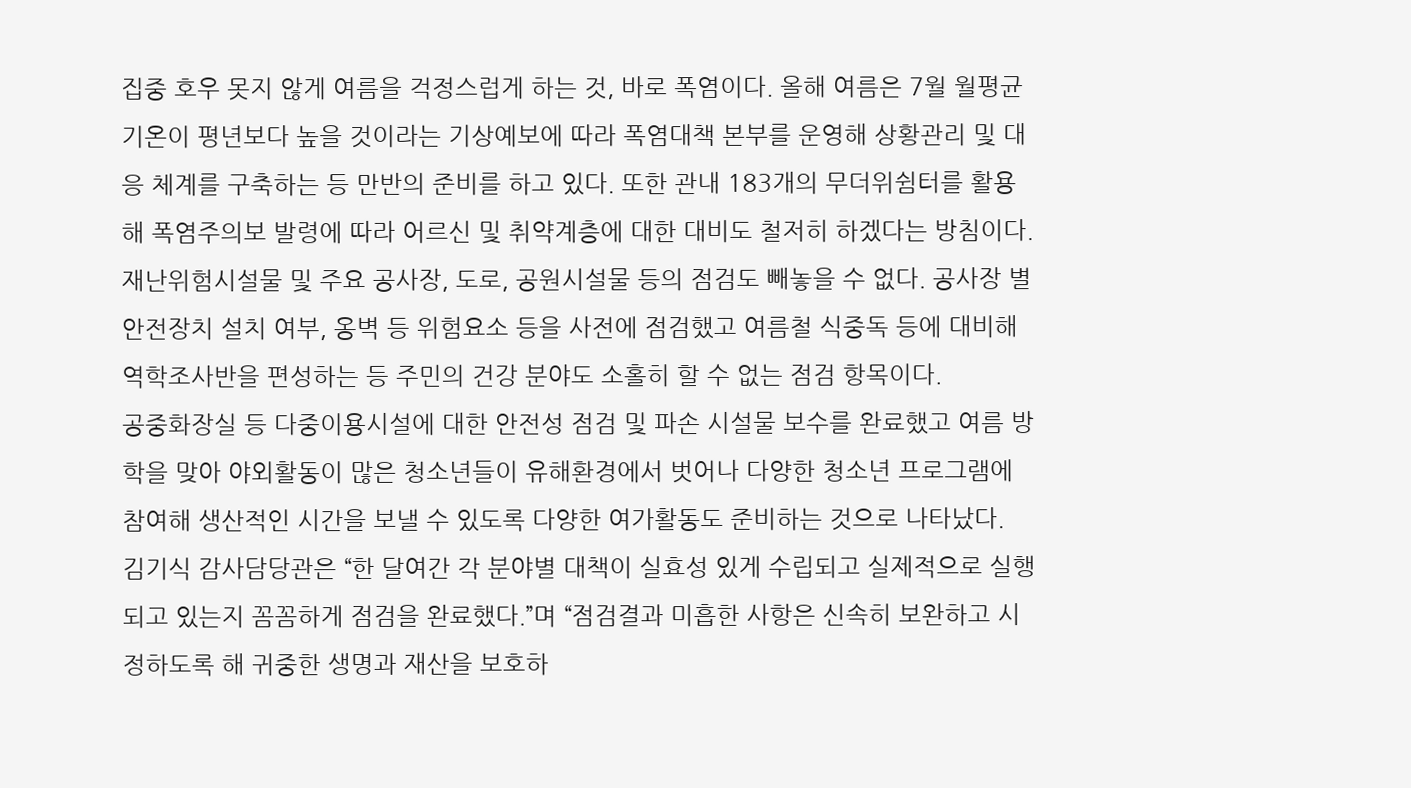집중 호우 못지 않게 여름을 걱정스럽게 하는 것, 바로 폭염이다. 올해 여름은 7월 월평균 기온이 평년보다 높을 것이라는 기상예보에 따라 폭염대책 본부를 운영해 상황관리 및 대응 체계를 구축하는 등 만반의 준비를 하고 있다. 또한 관내 183개의 무더위쉼터를 활용해 폭염주의보 발령에 따라 어르신 및 취약계층에 대한 대비도 철저히 하겠다는 방침이다.
재난위험시설물 및 주요 공사장, 도로, 공원시설물 등의 점검도 빼놓을 수 없다. 공사장 별 안전장치 설치 여부, 옹벽 등 위험요소 등을 사전에 점검했고 여름철 식중독 등에 대비해 역학조사반을 편성하는 등 주민의 건강 분야도 소홀히 할 수 없는 점검 항목이다.
공중화장실 등 다중이용시설에 대한 안전성 점검 및 파손 시설물 보수를 완료했고 여름 방학을 맞아 야외활동이 많은 청소년들이 유해환경에서 벗어나 다양한 청소년 프로그램에 참여해 생산적인 시간을 보낼 수 있도록 다양한 여가활동도 준비하는 것으로 나타났다.
김기식 감사담당관은 “한 달여간 각 분야별 대책이 실효성 있게 수립되고 실제적으로 실행되고 있는지 꼼꼼하게 점검을 완료했다.”며 “점검결과 미흡한 사항은 신속히 보완하고 시정하도록 해 귀중한 생명과 재산을 보호하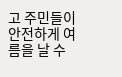고 주민들이 안전하게 여름을 날 수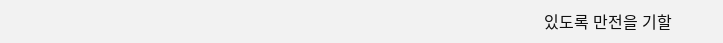있도록 만전을 기할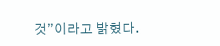것”이라고 밝혔다.